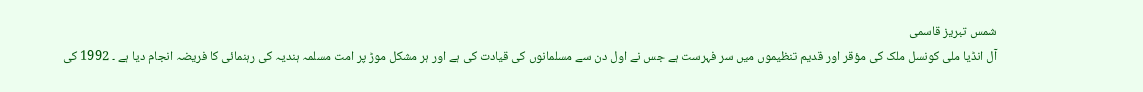شمس تبریز قاسمی
آل انڈیا ملی کونسل ملک کی مؤقر اور قدیم تنظیموں میں سر فہرست ہے جس نے اول دن سے مسلمانوں کی قیادت کی ہے اور ہر مشکل موڑ پر امت مسلمہ ہندیہ کی رہنمائی کا فریضہ انجام دیا ہے ۔ 1992 کی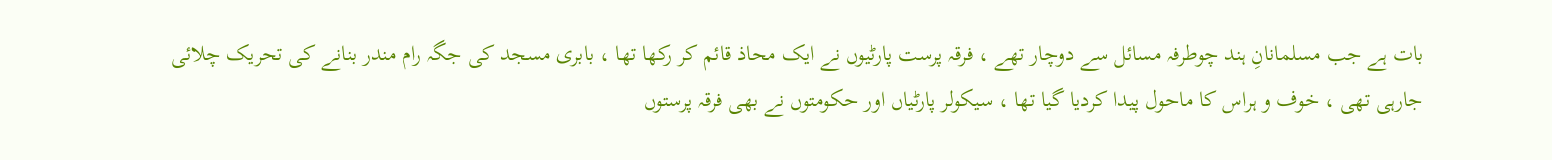بات ہے جب مسلمانانِ ہند چوطرفہ مسائل سے دوچار تھے ، فرقہ پرست پارٹیوں نے ایک محاذ قائم کر رکھا تھا ، بابری مسجد کی جگہ رام مندر بنانے کی تحریک چلائی جارہی تھی ، خوف و ہراس کا ماحول پیدا کردیا گیا تھا ، سیکولر پارٹیاں اور حکومتوں نے بھی فرقہ پرستوں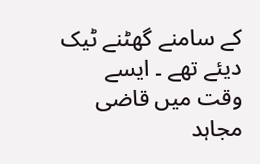کے سامنے گھٹنے ٹیک دیئے تھے ۔ ایسے وقت میں قاضی مجاہد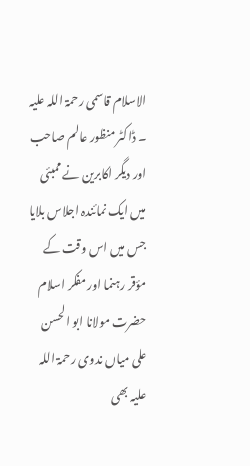الاسلام قاسمی رحمۃ اللہ علیہ ۔ ڈاکٹر منظور عالم صاحب اور دیگر اکابرین نے ممبئی میں ایک نمائندہ اجلاس بلایا جس میں اس وقت کے مؤقر رہنما اور مفکر اسلام حضرت مولانا ابو الحسن علی میاں ندوی رحمۃ اللہ علیہ بھی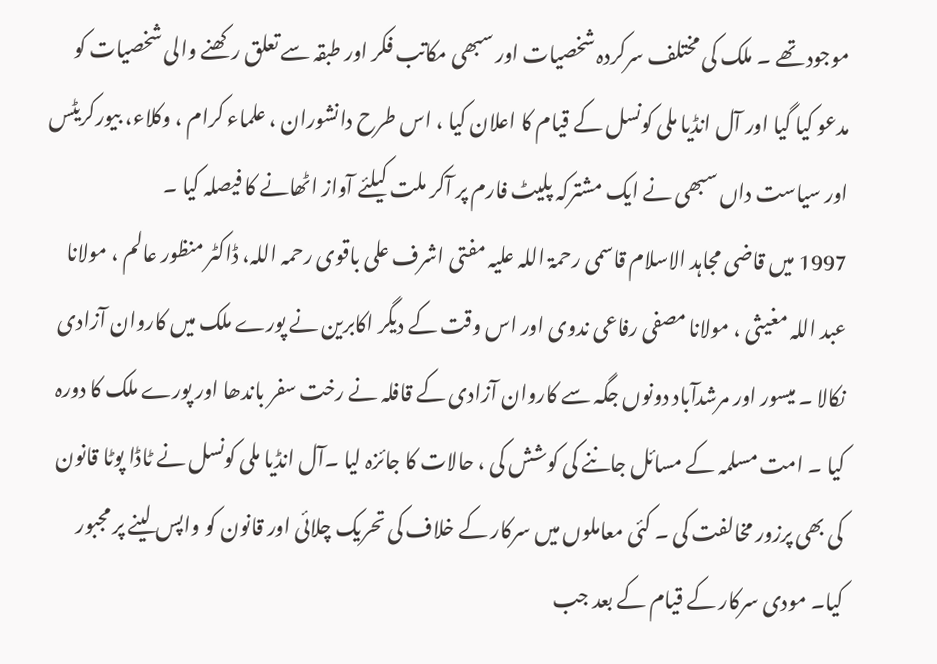موجود تھے ۔ ملک کی مختلف سرکردہ شخصیات اور سبھی مکاتب فکر اور طبقہ سے تعلق رکھنے والی شخصیات کو مدعو کیا گیا اور آل انڈیا ملی کونسل کے قیام کا اعلان کیا ، اس طرح دانشوران ، علماء کرام ، وکلاء، بیورکریٹس اور سیاست داں سبھی نے ایک مشترکہ پلیٹ فارم پر آکر ملت کیلئے آواز اٹھانے کا فیصلہ کیا ۔
1997 میں قاضی مجاہد الاسلام قاسمی رحمۃ اللہ علیہ مفتی اشرف علی باقوی رحمہ اللہ، ڈاکٹر منظور عالم ، مولانا عبد اللہ مغیثی ، مولانا مصفی رفاعی ندوی اور اس وقت کے دیگر اکابرین نے پورے ملک میں کاروان آزادی نکالا ۔ میسور اور مرشدآباد دونوں جگہ سے کاروان آزادی کے قافلہ نے رخت سفر باندھا اور پورے ملک کا دورہ کیا ۔ امت مسلمہ کے مسائل جاننے کی کوشش کی ، حالات کا جائزہ لیا ۔آل انڈیا ملی کونسل نے ٹاڈا پوٹا قانون کی بھی پرزور مخالفت کی ۔ کئی معاملوں میں سرکار کے خلاف کی تحریک چلائی اور قانون کو واپس لینے پر مجبور کیا۔ مودی سرکار کے قیام کے بعد جب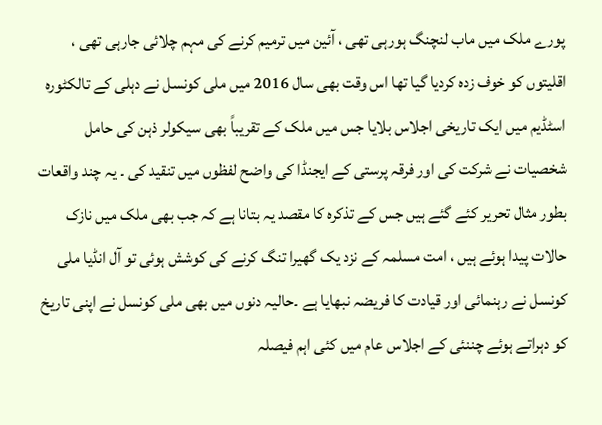پورے ملک میں ماب لنچنگ ہورہی تھی ، آئین میں ترمیم کرنے کی مہم چلائی جارہی تھی ، اقلیتوں کو خوف زدہ کردیا گیا تھا اس وقت بھی سال 2016 میں ملی کونسل نے دہلی کے تالکٹورہ اسٹڈیم میں ایک تاریخی اجلاس بلایا جس میں ملک کے تقریباً بھی سیکولر ذہن کی حامل شخصیات نے شرکت کی اور فرقہ پرستی کے ایجنڈا کی واضح لفظوں میں تنقید کی ۔ یہ چند واقعات بطور مثال تحریر کئے گئے ہیں جس کے تذکرہ کا مقصد یہ بتانا ہے کہ جب بھی ملک میں نازک حالات پیدا ہوئے ہیں ، امت مسلمہ کے نزد یک گھیرا تنگ کرنے کی کوشش ہوئی تو آل انڈیا ملی کونسل نے رہنمائی اور قیادت کا فریضہ نبھایا ہے ۔حالیہ دنوں میں بھی ملی کونسل نے اپنی تاریخ کو دہراتے ہوئے چننئی کے اجلاس عام میں کئی اہم فیصلہ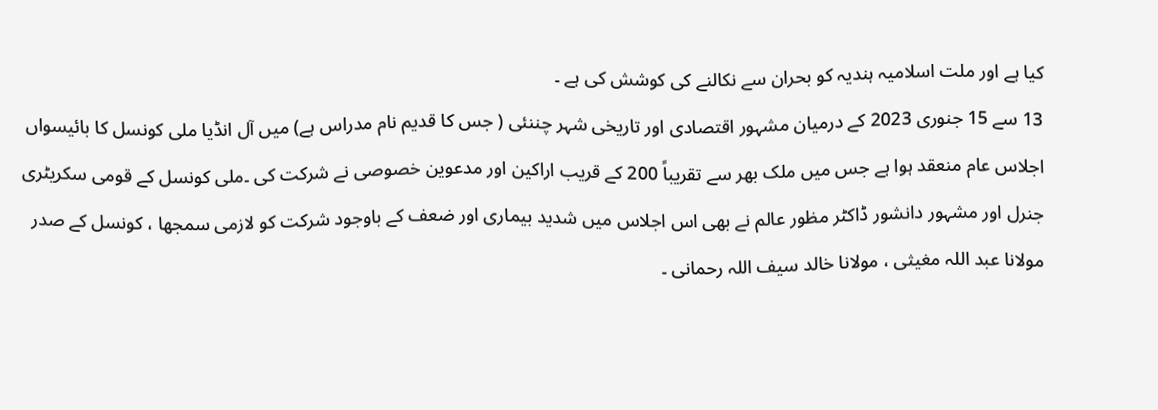کیا ہے اور ملت اسلامیہ ہندیہ کو بحران سے نکالنے کی کوشش کی ہے ۔
13 سے 15 جنوری 2023 کے درمیان مشہور اقتصادی اور تاریخی شہر چننئی ( جس کا قدیم نام مدراس ہے) میں آل انڈیا ملی کونسل کا بائیسواں اجلاس عام منعقد ہوا ہے جس میں ملک بھر سے تقریباً 200 کے قریب اراکین اور مدعوین خصوصی نے شرکت کی ۔ملی کونسل کے قومی سکریٹری جنرل اور مشہور دانشور ڈاکٹر مظور عالم نے بھی اس اجلاس میں شدید بیماری اور ضعف کے باوجود شرکت کو لازمی سمجھا ، کونسل کے صدر مولانا عبد اللہ مغیثی ، مولانا خالد سیف اللہ رحمانی ۔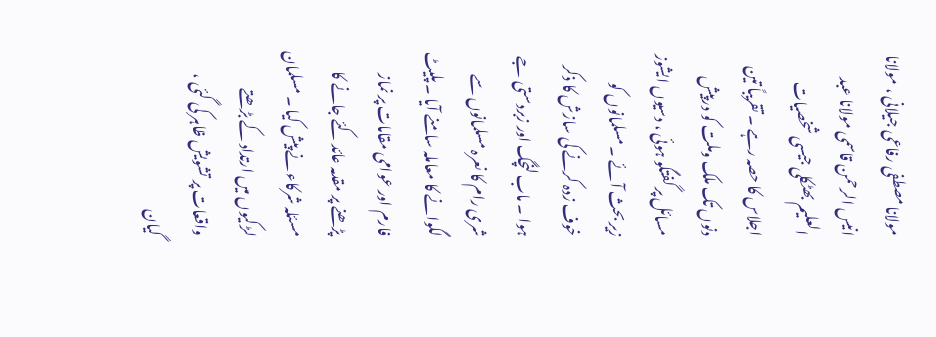مولانا مصطفی رفاعی جیلانی ، مولانا انیس الرحمن قاسمی مولانا عبد العلیم بھٹکلی جیسی شخصیات اجلاس کا حصہ رہے ۔ تقریباً تین دنوں تک ملک وملت کو درپیش مسائل پر گفتگو ہوئی ، دسیوں ایشوز زیر بحث آئے ۔ مسلمانوں کو خوف زدہ کرنے کی سازش کا ذکر ہوا ۔ ماب لنچگ اور زبردستی جے شری رام کا نعرہ مسلمانوں سے لگوانے کا معاملہ سامنے آیا ۔ پلیٹ فارم اور عوامی مقامات پر نماز پڑھنے پر مقدمہ عائد کئے جانے کا مسئلہ شرکاء نے پیش کیا ۔ مسلمان لڑکیوں میں ارتداد کے بڑھتے واقعات پر تشویش ظاہر کی گئی ، گیان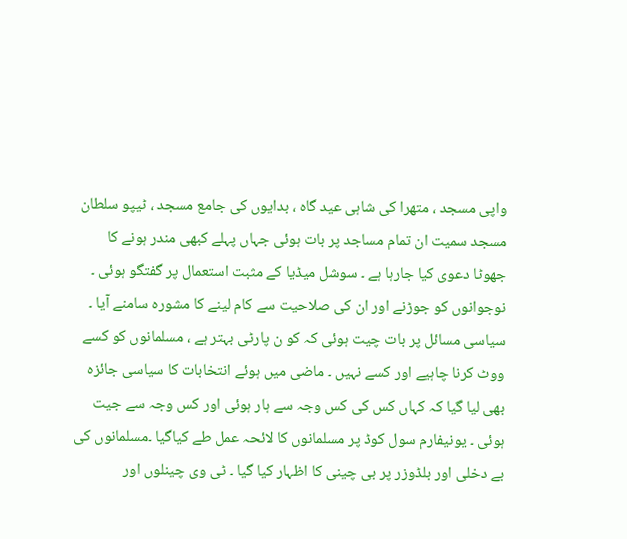واپی مسجد ، متھرا کی شاہی عید گاہ ، بدایوں کی جامع مسجد ، ٹیپو سلطان مسجد سمیت ان تمام مساجد پر بات ہوئی جہاں پہلے کبھی مندر ہونے کا جھوٹا دعوی کیا جارہا ہے ۔ سوشل میڈیا کے مثبت استعمال پر گفتگو ہوئی ۔ نوجوانوں کو جوڑنے اور ان کی صلاحیت سے کام لینے کا مشورہ سامنے آیا ۔ سیاسی مسائل پر بات چیت ہوئی کہ کو ن پارٹی بہتر ہے ، مسلمانوں کو کسے ووٹ کرنا چاہیے اور کسے نہیں ۔ ماضی میں ہوئے انتخابات کا سیاسی جائزہ بھی لیا گیا کہ کہاں کس کی کس وجہ سے ہار ہوئی اور کس وجہ سے جیت ہوئی ۔ یونیفارم سول کوڈ پر مسلمانوں کا لائحہ عمل طے کیاگیا ۔مسلمانوں کی بے دخلی اور بلڈوزر پر بی چینی کا اظہار کیا گیا ۔ ٹی وی چینلوں اور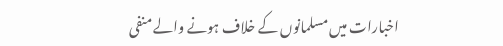اخبارات میں مسلمانوں کے خلاف ہونے والے منفی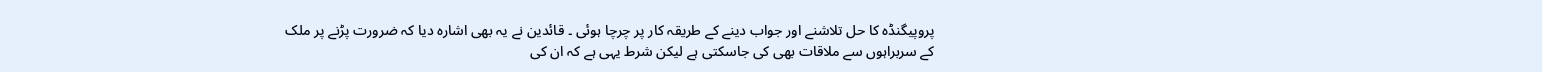پروپیگنڈہ کا حل تلاشنے اور جواب دینے کے طریقہ کار پر چرچا ہوئی ۔ قائدین نے یہ بھی اشارہ دیا کہ ضرورت پڑنے پر ملک کے سربراہوں سے ملاقات بھی کی جاسکتی ہے لیکن شرط یہی ہے کہ ان کی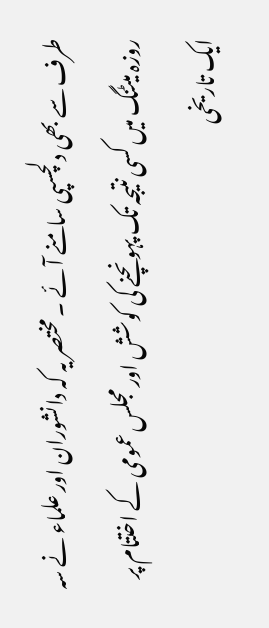طرف سے بھی دلچسپی سامنے آئے ۔ مختصر یہ کہ دانشوران اور علماء نے سہ روزہ میٹنگ میں کسی نتیجہ تک پہونچنے کی کوشش اور مجلس عمومی کے اختتام پر ایک تاریخی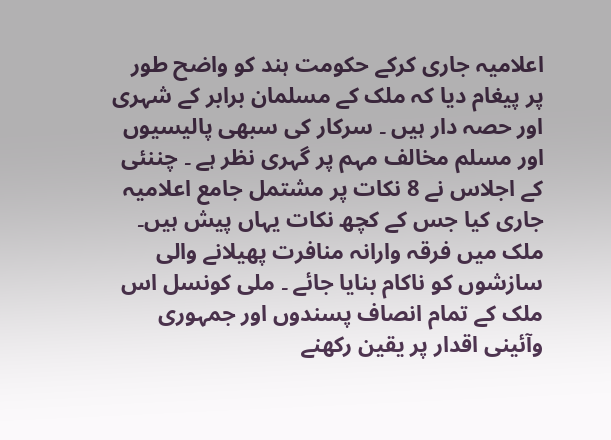اعلامیہ جاری کرکے حکومت ہند کو واضح طور پر پیغام دیا کہ ملک کے مسلمان برابر کے شہری اور حصہ دار ہیں ۔ سرکار کی سبھی پالیسیوں اور مسلم مخالف مہم پر گہری نظر ہے ۔ چننئی کے اجلاس نے 8 نکات پر مشتمل جامع اعلامیہ جاری کیا جس کے کچھ نکات یہاں پیش ہیں۔
ملک میں فرقہ وارانہ منافرت پھیلانے والی سازشوں کو ناکام بنایا جائے ۔ ملی کونسل اس ملک کے تمام انصاف پسندوں اور جمہوری وآئینی اقدار پر یقین رکھنے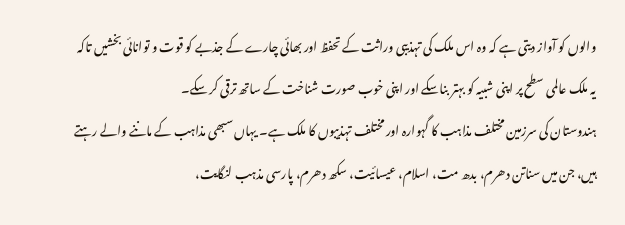والوں کو آواز دیتی ہے کہ وہ اس ملک کی تہذیبی وراثت کے تحفظ اور بھائی چارے کے جذبے کو قوت و توانائی بخشیں تاکہ یہ ملک عالمی سطح پر اپنی شبیہ کو بہتر بناسکے اور اپنی خوب صورت شناخت کے ساتھ ترقی کر سکے۔
ہندوستان کی سرزمین مختلف مذاہب کا گہوارہ اور مختلف تہذیبوں کا ملک ہے۔ یہاں سبھی مذاہب کے ماننے والے رہتے ہیں، جن میں سناتن دھرم، بدھ مت، اسلام، عیسائیت، سکھ دھرم، پارسی مذہب لنگایت،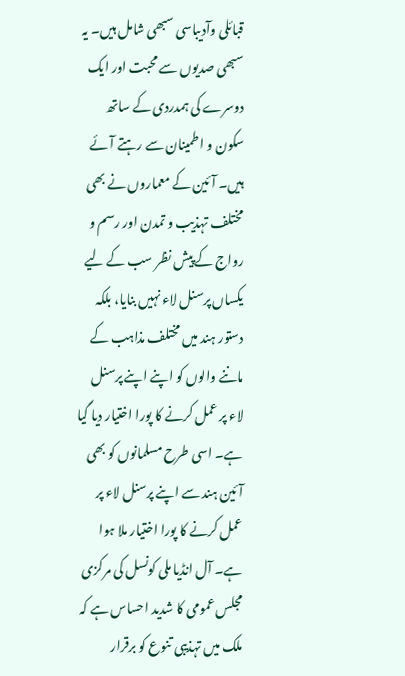قبائلی وآدیباسی سبھی شامل ہیں۔ یہ سبھی صدیوں سے محبت اور ایک دوسرے کی ہمدردی کے ساتھ سکون و اطمینان سے رہتے آئے ہیں۔ آئین کے معماروں نے بھی مختلف تہذیب و تمدن اور رسم و رواج کے پیش نظر سب کے لیے یکساں پرسنل لاء نہیں بنایا، بلکہ دستور ہند میں مختلف مذاہب کے ماننے والوں کو اپنے اپنے پرسنل لاء پر عمل کرنے کا پورا اختیار دیا گیا ہے۔ اسی طرح مسلمانوں کو بھی آئین ہند سے اپنے پرسنل لاء پر عمل کرنے کا پورا اختیار ملا ہوا ہے۔ آل انڈیا ملی کونسل کی مرکزی مجلس عمومی کا شدید احساس ہے کہ ملک میں تہذیبی تنوع کو برقرار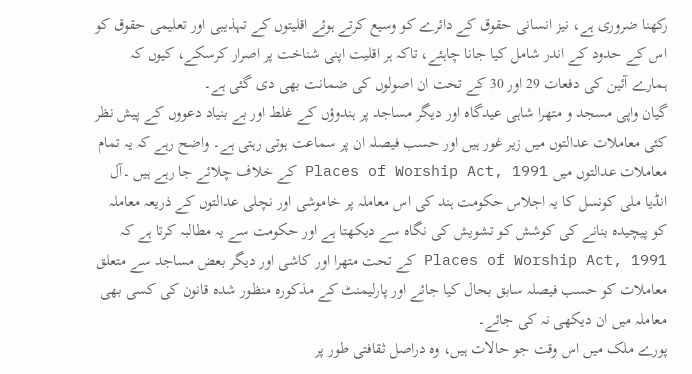رکھنا ضروری ہے، نیز انسانی حقوق کے دائرے کو وسیع کرتے ہوئے اقلیتوں کے تہذیبی اور تعلیمی حقوق کو اس کے حدود کے اندر شامل کیا جانا چاہئے، تاکہ ہر اقلیت اپنی شناخت پر اصرار کرسکے، کیوں کہ ہمارے آئین کی دفعات 29 اور 30 کے تحت ان اصولوں کی ضمانت بھی دی گئی ہے۔
گیان واپی مسجد و متھرا شاہی عیدگاہ اور دیگر مساجد پر ہندوؤں کے غلط اور بے بنیاد دعووں کے پیش نظر کئی معاملات عدالتوں میں زیر غور ہیں اور حسب فیصلہ ان پر سماعت ہوتی رہتی ہے۔ واضح رہے کہ یہ تمام معاملات عدالتوں میں Places of Worship Act, 1991 کے خلاف چلائے جا رہے ہیں ۔آل انڈیا ملی کونسل کا یہ اجلاس حکومت ہند کی اس معاملہ پر خاموشی اور نچلی عدالتوں کے ذریعہ معاملہ کو پیچیدہ بنانے کی کوشش کو تشویش کی نگاہ سے دیکھتا ہے اور حکومت سے یہ مطالبہ کرتا ہے کہ Places of Worship Act, 1991 کے تحت متھرا اور کاشی اور دیگر بعض مساجد سے متعلق معاملات کو حسب فیصلہ سابق بحال کیا جائے اور پارلیمنٹ کے مذکورہ منظور شدہ قانون کی کسی بھی معاملہ میں ان دیکھی نہ کی جائے۔
پورے ملک میں اس وقت جو حالات ہیں، وہ دراصل ثقافتی طور پر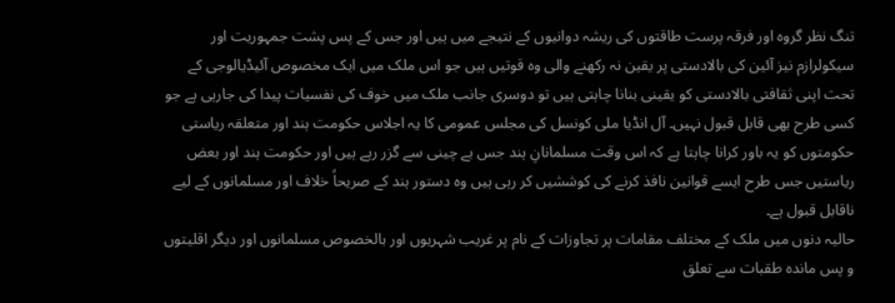تنگ نظر گروہ اور فرقہ پرست طاقتوں کی ریشہ دوانیوں کے نتیجے میں ہیں اور جس کے پس پشت جمہوریت اور سیکولرازم نیز آئین کی بالادستی پر یقین نہ رکھنے والی وہ قوتیں ہیں جو اس ملک میں ایک مخصوص آئیڈیالوجی کے تحت اپنی ثقافتی بالادستی کو یقینی بنانا چاہتی ہیں تو دوسری جانب ملک میں خوف کی نفسیات پیدا کی جارہی ہے جو کسی طرح بھی قابل قبول نہیں۔ آل انڈیا ملی کونسل کی مجلس عمومی کا یہ اجلاس حکومت ہند اور متعلقہ ریاستی حکومتوں کو یہ باور کرانا چاہتا ہے کہ اس وقت مسلمانانِ ہند جس بے چینی سے گزر رہے ہیں اور حکومت ہند اور بعض ریاستیں جس طرح ایسے قوانین نافذ کرنے کی کوششیں کر رہی ہیں وہ دستور ہند کے صریحاً خلاف اور مسلمانوں کے لیے ناقابل قبول ہے۔
حالیہ دنوں میں ملک کے مختلف مقامات پر تجاوزات کے نام پر غریب شہریوں اور بالخصوص مسلمانوں اور دیگر اقلیتوں و پس ماندہ طقبات سے تعلق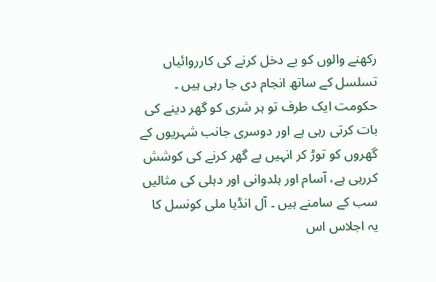رکھنے والوں کو بے دخل کرنے کی کارروائیاں تسلسل کے ساتھ انجام دی جا رہی ہیں ۔ حکومت ایک طرف تو ہر شری کو گھر دینے کی بات کرتی رہی ہے اور دوسری جانب شہریوں کے گھروں کو توڑ کر انہیں بے گھر کرنے کی کوشش کررہی ہے، آسام اور ہلدوانی اور دہلی کی مثالیں سب کے سامنے ہیں ۔ آل انڈیا ملی کونسل کا یہ اجلاس اس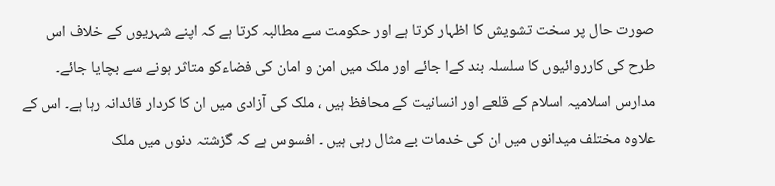صورت حال پر سخت تشویش کا اظہار کرتا ہے اور حکومت سے مطالبہ کرتا ہے کہ اپنے شہریوں کے خلاف اس طرح کی کارروائیوں کا سلسلہ بند کےا جائے اور ملک میں امن و امان کی فضاءکو متاثر ہونے سے بچایا جائے۔
مدارس اسلامیہ اسلام کے قلعے اور انسانیت کے محافظ ہیں ، ملک کی آزادی میں ان کا کردار قائدانہ رہا ہے۔ اس کے علاوہ مختلف میدانوں میں ان کی خدمات بے مثال رہی ہیں ۔ افسوس ہے کہ گزشتہ دنوں میں ملک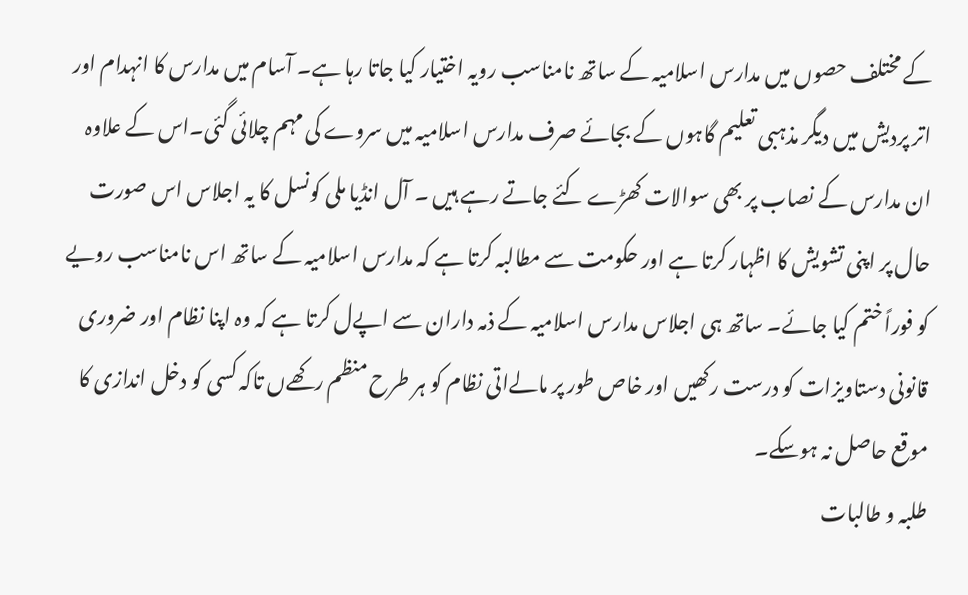کے مختلف حصوں میں مدارس اسلامیہ کے ساتھ نامناسب رویہ اختیار کیا جاتا رہا ہے۔ آسام میں مدارس کا انہدام اور اتر پردیش میں دیگر مذہبی تعلیم گاہوں کے بجائے صرف مدارس اسلامیہ میں سروے کی مہم چلائی گئی۔اس کے علاوہ ان مدارس کے نصاب پر بھی سوالات کھڑے کئے جاتے رہے ہیں ۔ آل انڈیا ملی کونسل کا یہ اجلاس اس صورت حال پر اپنی تشویش کا اظہار کرتا ہے اور حکومت سے مطالبہ کرتا ہے کہ مدارس اسلامیہ کے ساتھ اس نامناسب رویے کو فوراً ختم کیا جائے۔ ساتھ ہی اجلاس مدارس اسلامیہ کے ذمہ داران سے اپےل کرتا ہے کہ وہ اپنا نظام اور ضروری قانونی دستاویزات کو درست رکھیں اور خاص طور پر مالےاتی نظام کو ہر طرح منظم رکھےں تاکہ کسی کو دخل اندازی کا موقع حاصل نہ ہوسکے۔
طلبہ و طالبات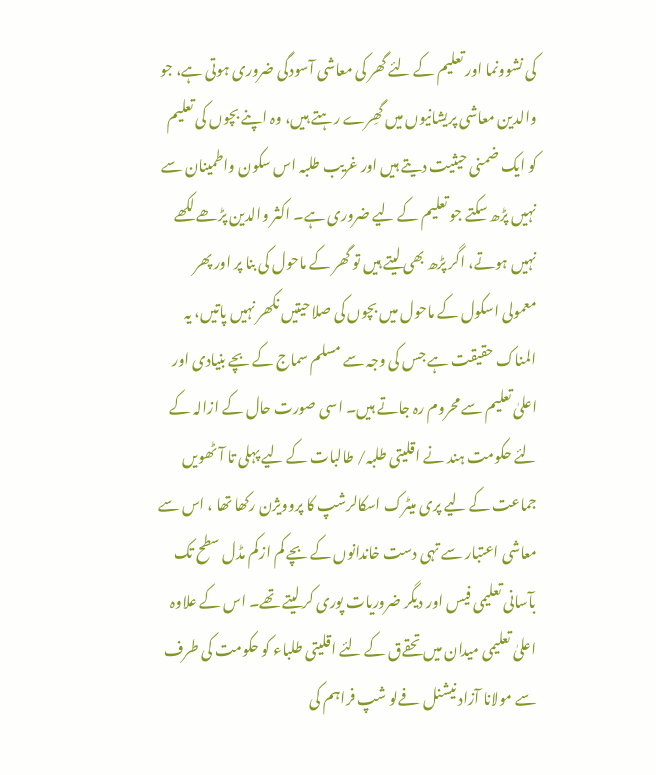کی نشوونما اور تعلیم کے لئے گھر کی معاشی آسودگی ضروری ہوتی ہے، جو والدین معاشی پریشانیوں میں گھِرے رہتے ہیں، وہ اپنے بچوں کی تعلیم کو ایک ضمنی حیثیت دیتے ہیں اور غریب طلبہ اس سکون واطمینان سے نہیں پڑھ سکتے جو تعلیم کے لیے ضروری ہے۔ اکثر والدین پڑھے لکھے نہیں ہوتے، اگر پڑھ بھی لیتے ہیں تو گھر کے ماحول کی بنا پر اور پھر معمولی اسکول کے ماحول میں بچوں کی صلاحیتیں نکھر نہیں پاتیں، یہ المناک حقیقت ہے جس کی وجہ سے مسلم سماج کے بچے بنیادی اور اعلیٰ تعلیم سے محروم رہ جاتے ہیں۔ اسی صورت حال کے ازالہ کے لئے حکومت ہند نے اقلیتی طلبہ/ طالبات کے لیے پہلی تا آٹھویں جماعت کے لیے پری میٹرک اسکالرشپ کا پروویژن رکھا تھا ، اس سے معاشی اعتبار سے تہی دست خاندانوں کے بچے کم ازکم مڈل سطح تک بآسانی تعلیمی فیس اور دیگر ضروریات پوری کر لیتے تھے۔ اس کے علاوہ اعلیٰ تعلیمی میدان میں تحقےق کے لئے اقلیتی طلباء کو حکومت کی طرف سے مولانا آزاد نیشنل فےلو شپ فراہم کی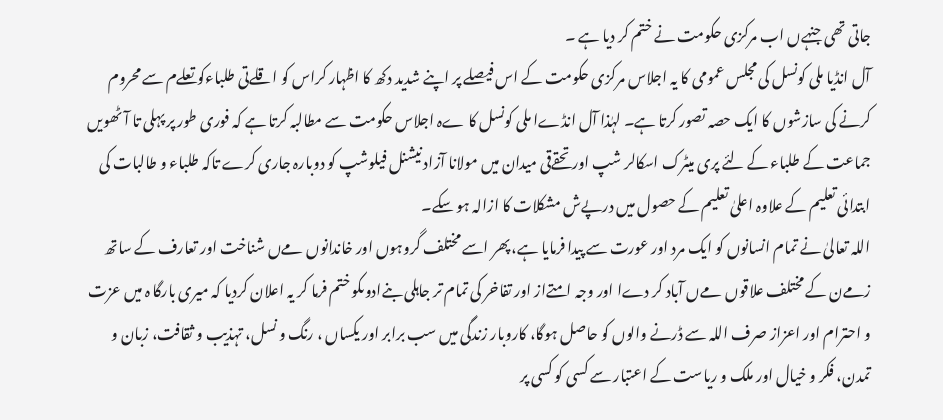جاتی تھی جنہےں اب مرکزی حکومت نے ختم کر دیا ہے ۔
آل انڈیا ملی کونسل کی مجلس عمومی کا یہ اجلاس مرکزی حکومت کے اس فیصلے پر اپنے شدید دکھ کا اظہار کراس کو اقلےتی طلباءکو تعلےم سے محروم کرنے کی سازشوں کا ایک حصہ تصور کرتا ہے۔ لہٰذا آل انڈےا ملی کونسل کا ےہ اجلاس حکومت سے مطالبہ کرتا ہے کہ فوری طور پر پہلی تا آٹھویں جماعت کے طلباء کے لئے پری میٹرک اسکالر شپ اور تحقےقی میدان میں مولانا آزاد نیشنل فیلوشپ کو دوبارہ جاری کرے تاکہ طلباء و طالبات کی ابتدائی تعلیم کے علاوہ اعلیٰ تعلیم کے حصول میں درپےش مشکلات کا ازالہ ہو سکے۔
اللہ تعالیٰ نے تمام انسانوں کو ایک مرد اور عورت سے پیدا فرمایا ہے، پھر اسے مختلف گروہوں اور خاندانوں مےں شناخت اور تعارف کے ساتھ زمےن کے مختلف علاقوں مےں آباد کر دےا اور وجہ امتےاز اور تفاخر کی تمام تر جاہلی بنےادوںکو ختم فرما کر یہ اعلان کردیا کہ میری بارگا ہ میں عزت و احترام اور اعزاز صرف اللہ سے ڈرنے والوں کو حاصل ہوگا، کاروبار زندگی میں سب برابر اور یکساں ، رنگ و نسل، تہذیب و ثقافت، زبان و تمدن، فکر و خیال اور ملک و ریاست کے اعتبار سے کسی کو کسی پر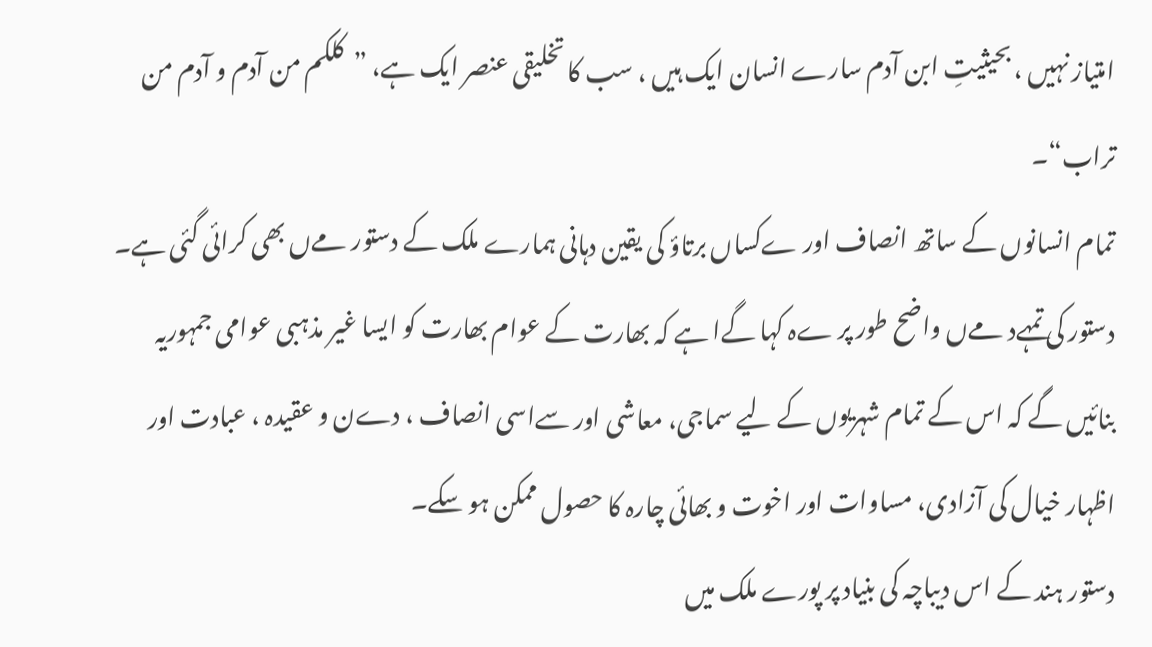امتیاز نہیں ، بحیثیتِ ابن آدم سارے انسان ایک ہیں ، سب کا تخلیقی عنصر ایک ہے، ”کلکم من آدم و آدم من تراب“۔
تمام انسانوں کے ساتھ انصاف اور ےکساں برتاؤ کی یقین دہانی ہمارے ملک کے دستور مےں بھی کرائی گئی ہے۔ دستور کی تمہےد مےں واضح طور پر ےہ کہا گےا ہے کہ بھارت کے عوام بھارت کو ایسا غیر مذہبی عوامی جمہوریہ بنائیں گے کہ اس کے تمام شہریوں کے لیے سماجی، معاشی اور سےاسی انصاف ، دےن و عقیدہ ، عبادت اور اظہار خیال کی آزادی، مساوات اور اخوت و بھائی چارہ کا حصول ممکن ہو سکے۔
دستور ہند کے اس دیباچہ کی بنیاد پر پورے ملک میں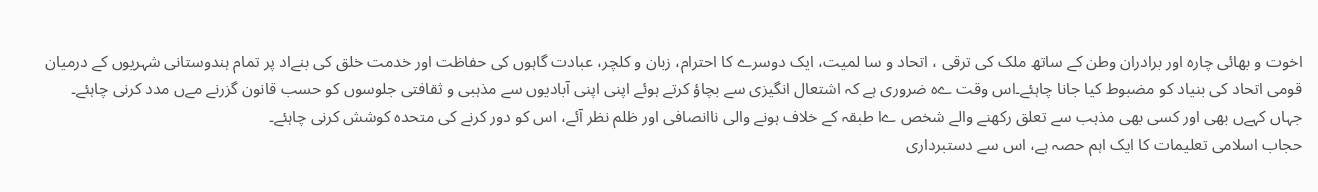اخوت و بھائی چارہ اور برادران وطن کے ساتھ ملک کی ترقی ، اتحاد و سا لمیت، ایک دوسرے کا احترام، زبان و کلچر، عبادت گاہوں کی حفاظت اور خدمت خلق کی بنےاد پر تمام ہندوستانی شہریوں کے درمیان قومی اتحاد کی بنیاد کو مضبوط کیا جانا چاہئے۔اس وقت ےہ ضروری ہے کہ اشتعال انگیزی سے بچاؤ کرتے ہوئے اپنی اپنی آبادیوں سے مذہبی و ثقافتی جلوسوں کو حسب قانون گزرنے مےں مدد کرنی چاہئے۔ جہاں کہےں بھی اور کسی بھی مذہب سے تعلق رکھنے والے شخص ےا طبقہ کے خلاف ہونے والی ناانصافی اور ظلم نظر آئے، اس کو دور کرنے کی متحدہ کوشش کرنی چاہئے۔
حجاب اسلامی تعلیمات کا ایک اہم حصہ ہے، اس سے دستبرداری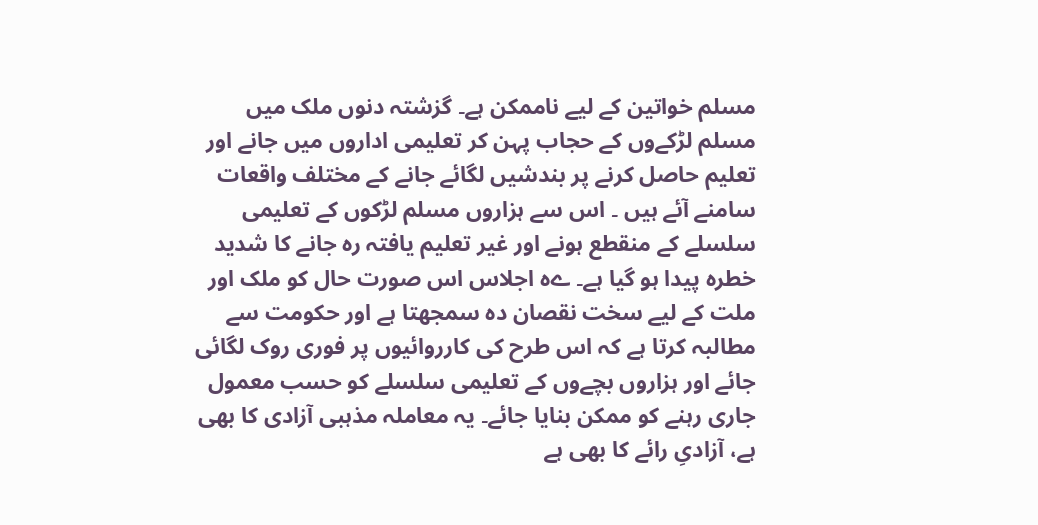مسلم خواتین کے لیے ناممکن ہے۔ گزشتہ دنوں ملک میں مسلم لڑکےوں کے حجاب پہن کر تعلیمی اداروں میں جانے اور تعلیم حاصل کرنے پر بندشیں لگائے جانے کے مختلف واقعات سامنے آئے ہیں ۔ اس سے ہزاروں مسلم لڑکوں کے تعلیمی سلسلے کے منقطع ہونے اور غیر تعلیم یافتہ رہ جانے کا شدید خطرہ پیدا ہو گیا ہے۔ ےہ اجلاس اس صورت حال کو ملک اور ملت کے لیے سخت نقصان دہ سمجھتا ہے اور حکومت سے مطالبہ کرتا ہے کہ اس طرح کی کارروائیوں پر فوری روک لگائی جائے اور ہزاروں بچےوں کے تعلیمی سلسلے کو حسب معمول جاری رہنے کو ممکن بنایا جائے۔ یہ معاملہ مذہبی آزادی کا بھی ہے، آزادیِ رائے کا بھی ہے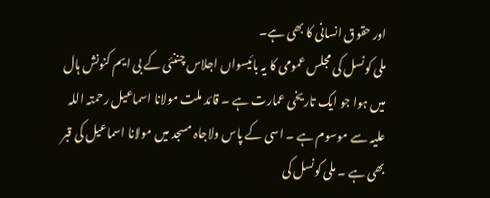اور حقوق انسانی کا بھی ہے۔
ملی کونسل کی مجلس عمومی کا یہ بائیسواں اجلاس چننئی کے بی ایم کنونش ہال میں ہوا جو ایک تاریخی عمارت ہے ۔ قائد ملت مولانا اسماعیل رحمتہ اللہ علیہ سے موسوم ہے ۔ اسی کے پاس ولاجاہ مسجد میں مولانا اسماعیل کی قبر بھی ہے ۔ ملی کونسل کی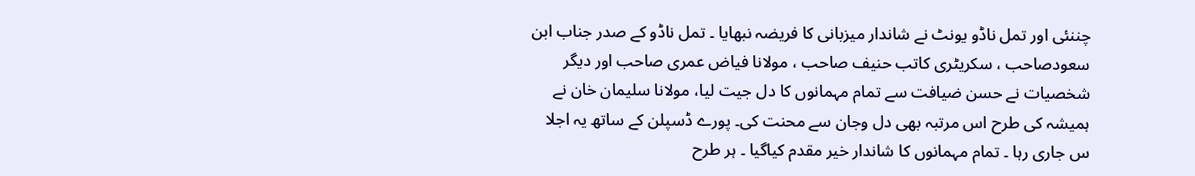چننئی اور تمل ناڈو یونٹ نے شاندار میزبانی کا فریضہ نبھایا ۔ تمل ناڈو کے صدر جناب ابن سعودصاحب ، سکریٹری کاتب حنیف صاحب ، مولانا فیاض عمری صاحب اور دیگر شخصیات نے حسن ضیافت سے تمام مہمانوں کا دل جیت لیا، مولانا سلیمان خان نے ہمیشہ کی طرح اس مرتبہ بھی دل وجان سے محنت کی۔ پورے ڈسپلن کے ساتھ یہ اجلا س جاری رہا ۔ تمام مہمانوں کا شاندار خیر مقدم کیاگیا ۔ ہر طرح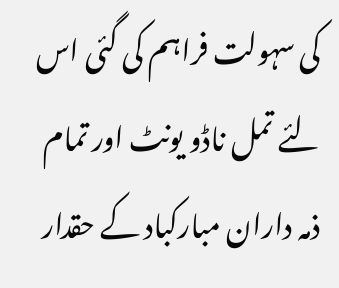کی سہولت فراہم کی گئی اس لئے تمل ناڈو یونٹ اور تمام ذمہ داران مبارکباد کے حقدار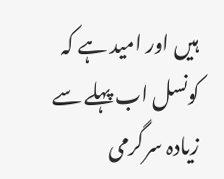ہیں اور امید ہے کہ کونسل اب پہلے سے زیادہ سرگرمی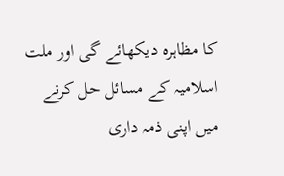کا مظاہرہ دیکھائے گی اور ملت اسلامیہ کے مسائل حل کرنے میں اپنی ذمہ داری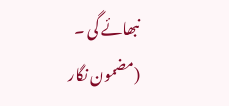نبھائے گی ۔
(مضمون نگار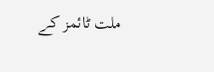ملت ٹائمز کے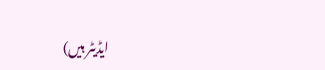ایڈیٹر ہیں)